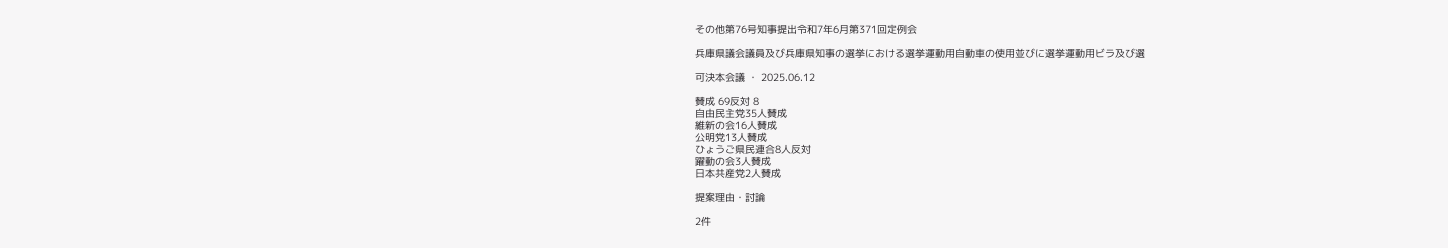その他第76号知事提出令和7年6月第371回定例会

兵庫県議会議員及び兵庫県知事の選挙における選挙運動用自動車の使用並びに選挙運動用ビラ及び選

可決本会議 ・ 2025.06.12

賛成 69反対 8
自由民主党35人賛成
維新の会16人賛成
公明党13人賛成
ひょうご県民連合8人反対
躍動の会3人賛成
日本共産党2人賛成

提案理由・討論

2件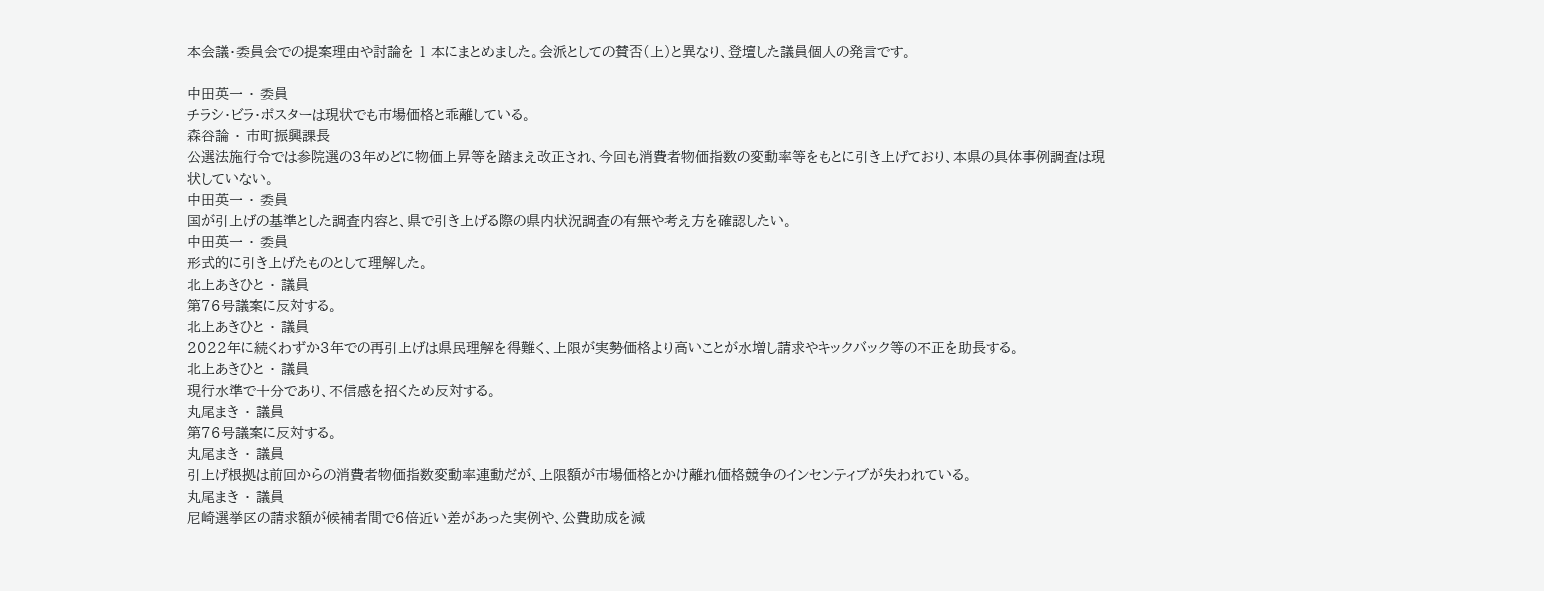本会議・委員会での提案理由や討論を 1 本にまとめました。会派としての賛否(上)と異なり、登壇した議員個人の発言です。

中田英一 ・ 委員
チラシ・ビラ・ポスターは現状でも市場価格と乖離している。
森谷論 ・ 市町振興課長
公選法施行令では参院選の3年めどに物価上昇等を踏まえ改正され、今回も消費者物価指数の変動率等をもとに引き上げており、本県の具体事例調査は現状していない。
中田英一 ・ 委員
国が引上げの基準とした調査内容と、県で引き上げる際の県内状況調査の有無や考え方を確認したい。
中田英一 ・ 委員
形式的に引き上げたものとして理解した。
北上あきひと ・ 議員
第76号議案に反対する。
北上あきひと ・ 議員
2022年に続くわずか3年での再引上げは県民理解を得難く、上限が実勢価格より高いことが水増し請求やキックバック等の不正を助長する。
北上あきひと ・ 議員
現行水準で十分であり、不信感を招くため反対する。
丸尾まき ・ 議員
第76号議案に反対する。
丸尾まき ・ 議員
引上げ根拠は前回からの消費者物価指数変動率連動だが、上限額が市場価格とかけ離れ価格競争のインセンティブが失われている。
丸尾まき ・ 議員
尼崎選挙区の請求額が候補者間で6倍近い差があった実例や、公費助成を減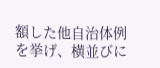額した他自治体例を挙げ、横並びに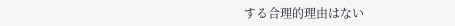する合理的理由はない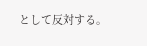として反対する。